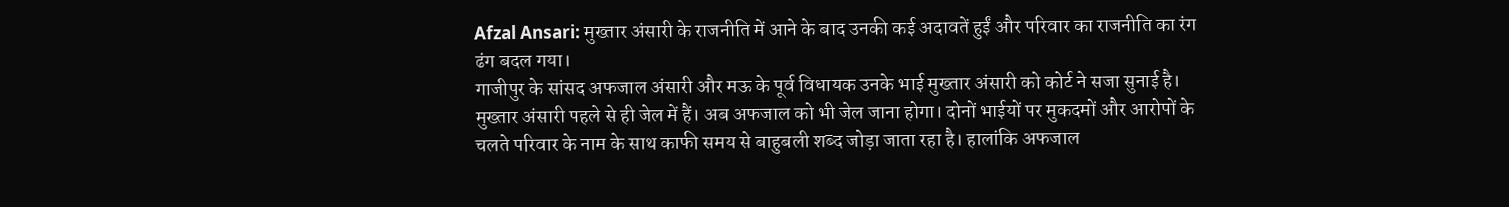Afzal Ansari: मुख्तार अंसारी के राजनीति में आने के बाद उनकी कई अदावतें हुईं और परिवार का राजनीति का रंग ढंग बदल गया।
गाजीपुर के सांसद अफजाल अंसारी और मऊ के पूर्व विधायक उनके भाई मुख्तार अंसारी को कोर्ट ने सजा सुनाई है। मुख्तार अंसारी पहले से ही जेल में हैं। अब अफजाल को भी जेल जाना होगा। दोनों भाईयों पर मुकदमों और आरोपों के चलते परिवार के नाम के साथ काफी समय से बाहुबली शब्द जोड़ा जाता रहा है। हालांकि अफजाल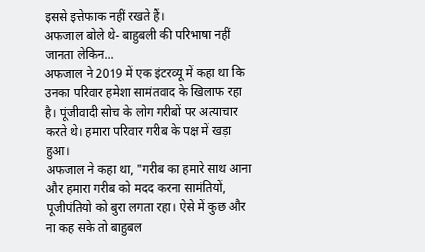इससे इत्तेफाक नहीं रखते हैं।
अफजाल बोले थे- बाहुबली की परिभाषा नहीं जानता लेकिन...
अफजाल ने 2019 में एक इंटरव्यू में कहा था कि उनका परिवार हमेशा सामंतवाद के खिलाफ रहा है। पूंजीवादी सोच के लोग गरीबों पर अत्याचार करते थे। हमारा परिवार गरीब के पक्ष में खड़ा हुआ।
अफजाल ने कहा था, "गरीब का हमारे साथ आना और हमारा गरीब को मदद करना सामंतियों, पूजीपंतियो को बुरा लगता रहा। ऐसे में कुछ और ना कह सके तो बाहुबल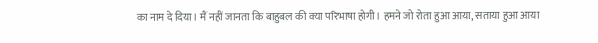का नाम दे दिया। मैं नहीं जानता कि बाहुबल की क्या परिभाषा होगी। हमने जो रोता हुआ आया, सताया हुआ आया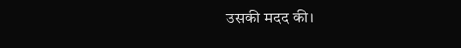उसकी मदद की।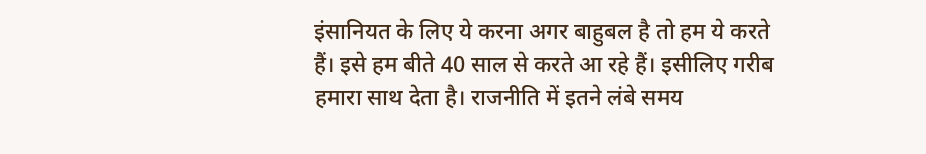इंसानियत के लिए ये करना अगर बाहुबल है तो हम ये करते हैं। इसे हम बीते 40 साल से करते आ रहे हैं। इसीलिए गरीब हमारा साथ देता है। राजनीति में इतने लंबे समय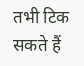तभी टिक सकते हैं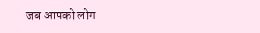जब आपको लोग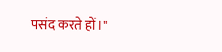पसंद करते हों।"